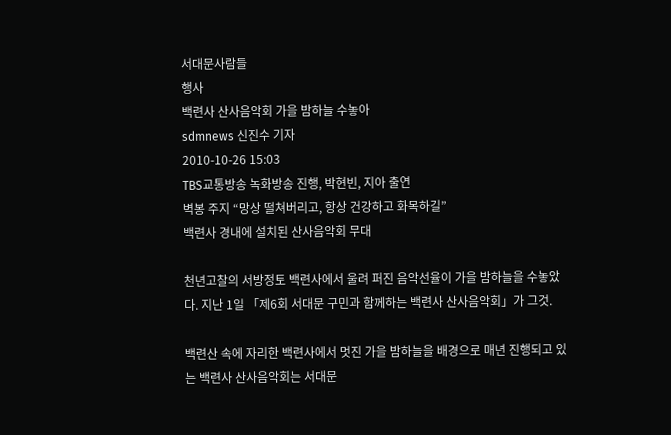서대문사람들
행사
백련사 산사음악회 가을 밤하늘 수놓아
sdmnews 신진수 기자
2010-10-26 15:03
TBS교통방송 녹화방송 진행, 박현빈, 지아 출연
벽봉 주지 “망상 떨쳐버리고, 항상 건강하고 화목하길”
백련사 경내에 설치된 산사음악회 무대

천년고찰의 서방정토 백련사에서 울려 퍼진 음악선율이 가을 밤하늘을 수놓았다. 지난 1일 「제6회 서대문 구민과 함께하는 백련사 산사음악회」가 그것.

백련산 속에 자리한 백련사에서 멋진 가을 밤하늘을 배경으로 매년 진행되고 있는 백련사 산사음악회는 서대문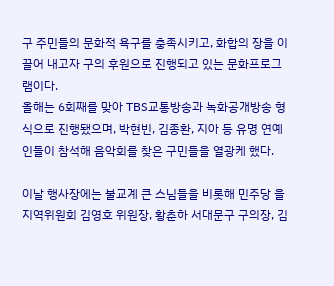구 주민들의 문화적 욕구를 충족시키고, 화합의 장을 이끌어 내고자 구의 후원으로 진행되고 있는 문화프로그램이다.
올해는 6회째를 맞아 TBS교통방송과 녹화공개방송 형식으로 진행됐으며, 박현빈, 김종환, 지아 등 유명 연예인들이 참석해 음악회를 찾은 구민들을 열광케 했다.

이날 행사장에는 불교계 큰 스님들을 비롯해 민주당 을 지역위원회 김영호 위원장, 황춘하 서대문구 구의장, 김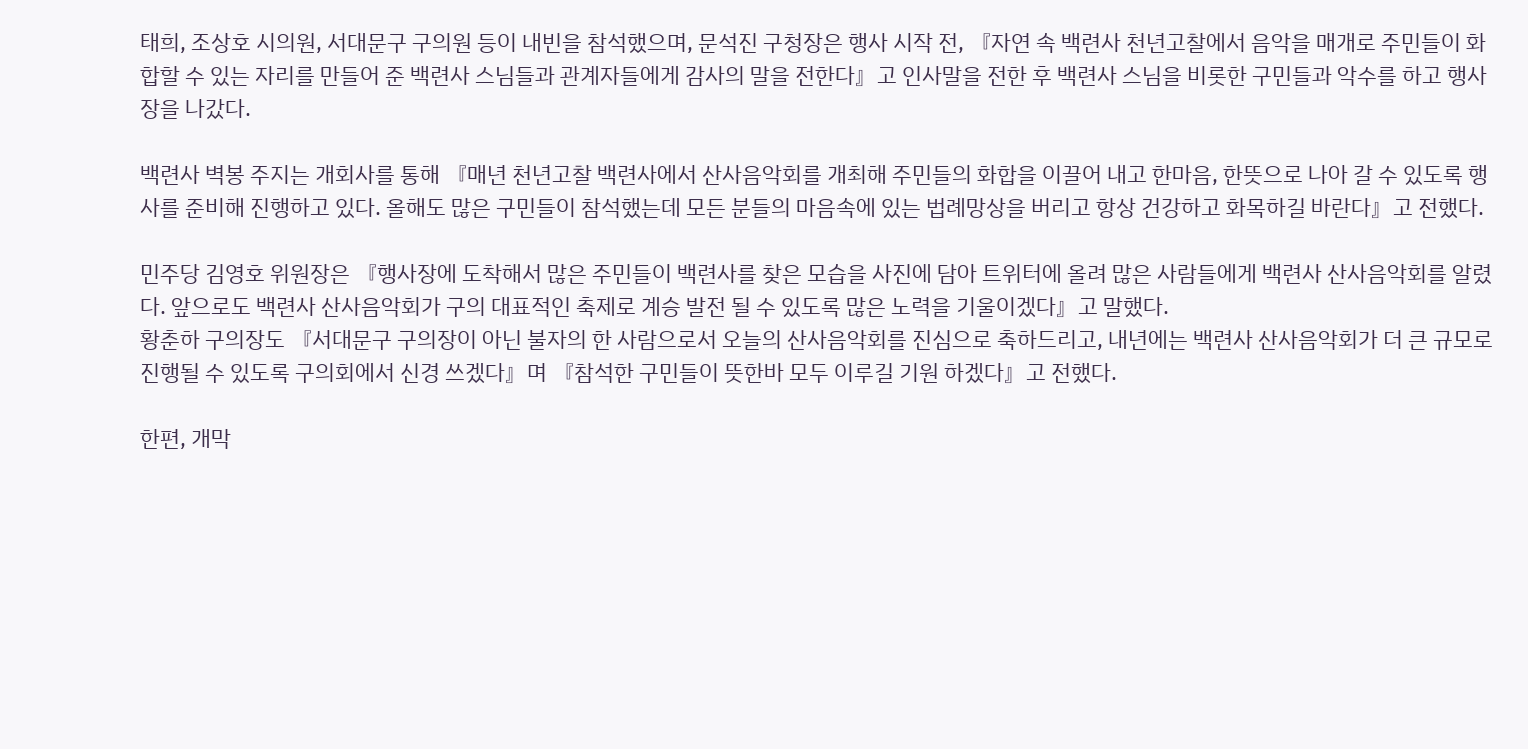태희, 조상호 시의원, 서대문구 구의원 등이 내빈을 참석했으며, 문석진 구청장은 행사 시작 전, 『자연 속 백련사 천년고찰에서 음악을 매개로 주민들이 화합할 수 있는 자리를 만들어 준 백련사 스님들과 관계자들에게 감사의 말을 전한다』고 인사말을 전한 후 백련사 스님을 비롯한 구민들과 악수를 하고 행사장을 나갔다.

백련사 벽봉 주지는 개회사를 통해 『매년 천년고찰 백련사에서 산사음악회를 개최해 주민들의 화합을 이끌어 내고 한마음, 한뜻으로 나아 갈 수 있도록 행사를 준비해 진행하고 있다. 올해도 많은 구민들이 참석했는데 모든 분들의 마음속에 있는 법례망상을 버리고 항상 건강하고 화목하길 바란다』고 전했다.

민주당 김영호 위원장은 『행사장에 도착해서 많은 주민들이 백련사를 찾은 모습을 사진에 담아 트위터에 올려 많은 사람들에게 백련사 산사음악회를 알렸다. 앞으로도 백련사 산사음악회가 구의 대표적인 축제로 계승 발전 될 수 있도록 많은 노력을 기울이겠다』고 말했다.
황춘하 구의장도 『서대문구 구의장이 아닌 불자의 한 사람으로서 오늘의 산사음악회를 진심으로 축하드리고, 내년에는 백련사 산사음악회가 더 큰 규모로 진행될 수 있도록 구의회에서 신경 쓰겠다』며 『참석한 구민들이 뜻한바 모두 이루길 기원 하겠다』고 전했다.

한편, 개막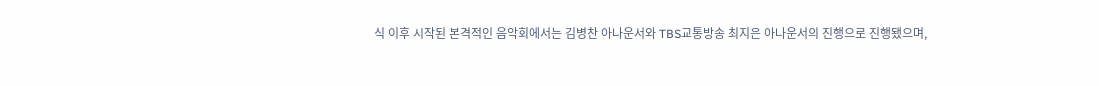식 이후 시작된 본격적인 음악회에서는 김병찬 아나운서와 TBS교통방송 최지은 아나운서의 진행으로 진행됐으며,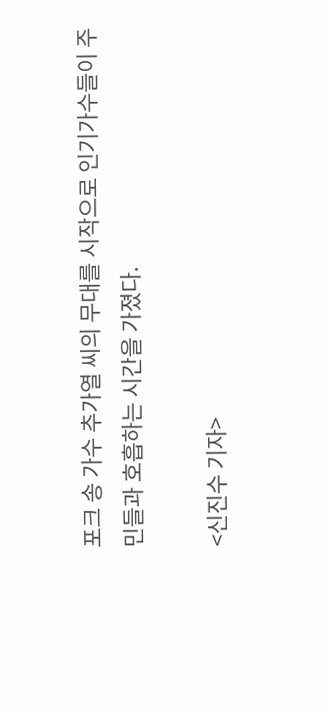포크 송 가수 추가열 씨의 무대를 시작으로 인기가수들이 주민들과 호흡하는 시간을 가졌다.

<신진수 기자>